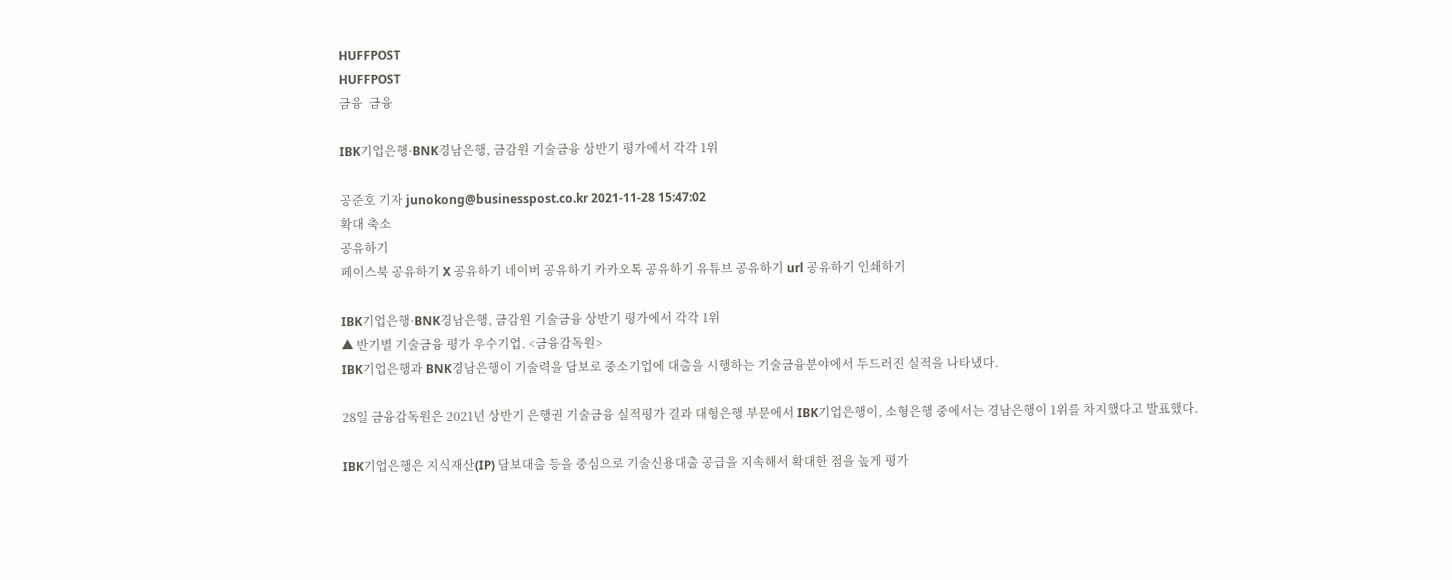HUFFPOST
HUFFPOST
금융  금융

IBK기업은행·BNK경남은행, 금감원 기술금융 상반기 평가에서 각각 1위

공준호 기자 junokong@businesspost.co.kr 2021-11-28 15:47:02
확대 축소
공유하기
페이스북 공유하기 X 공유하기 네이버 공유하기 카카오톡 공유하기 유튜브 공유하기 url 공유하기 인쇄하기

IBK기업은행·BNK경남은행, 금감원 기술금융 상반기 평가에서 각각 1위
▲ 반기별 기술금융 평가 우수기업. <금융감독원>
IBK기업은행과 BNK경남은행이 기술력을 담보로 중소기업에 대출을 시행하는 기술금융분야에서 두드러진 실적을 나타냈다.

28일 금융감독원은 2021년 상반기 은행권 기술금융 실적평가 결과 대형은행 부문에서 IBK기업은행이, 소형은행 중에서는 경남은행이 1위를 차지했다고 발표했다.

IBK기업은행은 지식재산(IP) 담보대출 등을 중심으로 기술신용대출 공급을 지속해서 확대한 점을 높게 평가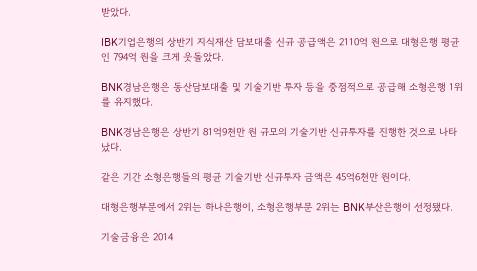받았다.

IBK기업은행의 상반기 지식재산 담보대출 신규 공급액은 2110억 원으로 대형은행 평균인 794억 원을 크게 웃돌았다.

BNK경남은행은 동산담보대출 및 기술기반 투자 등을 중점적으로 공급해 소형은행 1위를 유지했다.

BNK경남은행은 상반기 81억9천만 원 규모의 기술기반 신규투자를 진행한 것으로 나타났다.

같은 기간 소형은행들의 평균 기술기반 신규투자 금액은 45억6천만 원이다.

대형은행부문에서 2위는 하나은행이, 소형은행부문 2위는 BNK부산은행이 선정됐다.

기술금융은 2014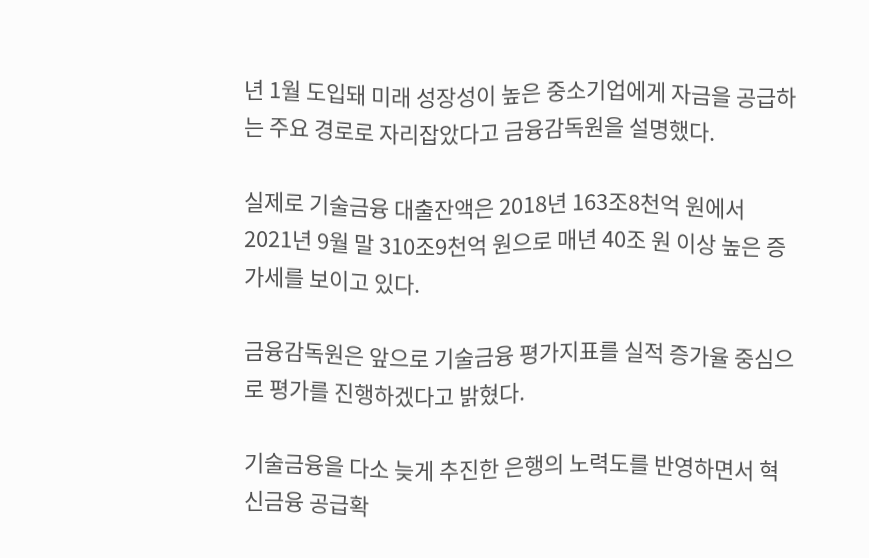년 1월 도입돼 미래 성장성이 높은 중소기업에게 자금을 공급하는 주요 경로로 자리잡았다고 금융감독원을 설명했다.

실제로 기술금융 대출잔액은 2018년 163조8천억 원에서 2021년 9월 말 310조9천억 원으로 매년 40조 원 이상 높은 증가세를 보이고 있다.

금융감독원은 앞으로 기술금융 평가지표를 실적 증가율 중심으로 평가를 진행하겠다고 밝혔다.

기술금융을 다소 늦게 추진한 은행의 노력도를 반영하면서 혁신금융 공급확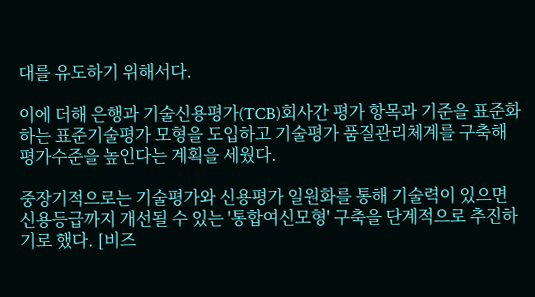대를 유도하기 위해서다.

이에 더해 은행과 기술신용평가(TCB)회사간 평가 항목과 기준을 표준화하는 표준기술평가 모형을 도입하고 기술평가 품질관리체계를 구축해 평가수준을 높인다는 계획을 세웠다.

중장기적으로는 기술평가와 신용평가 일원화를 통해 기술력이 있으면 신용등급까지 개선될 수 있는 '통합여신모형' 구축을 단계적으로 추진하기로 했다. [비즈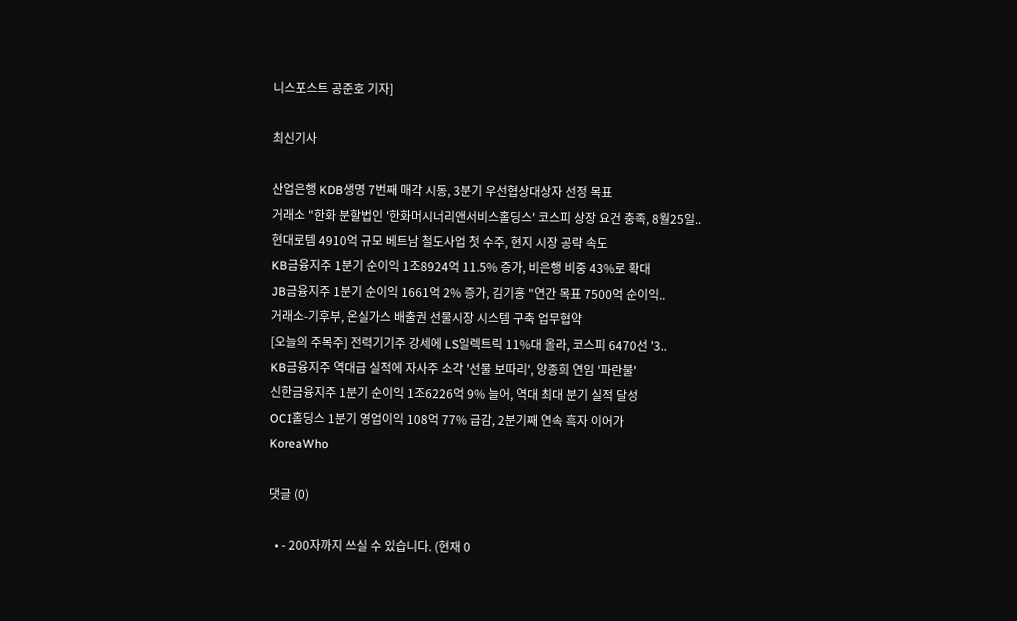니스포스트 공준호 기자]

최신기사

산업은행 KDB생명 7번째 매각 시동, 3분기 우선협상대상자 선정 목표
거래소 "한화 분할법인 '한화머시너리앤서비스홀딩스' 코스피 상장 요건 충족, 8월25일..
현대로템 4910억 규모 베트남 철도사업 첫 수주, 현지 시장 공략 속도
KB금융지주 1분기 순이익 1조8924억 11.5% 증가, 비은행 비중 43%로 확대
JB금융지주 1분기 순이익 1661억 2% 증가, 김기홍 "연간 목표 7500억 순이익..
거래소-기후부, 온실가스 배출권 선물시장 시스템 구축 업무협약
[오늘의 주목주] 전력기기주 강세에 LS일렉트릭 11%대 올라, 코스피 6470선 '3..
KB금융지주 역대급 실적에 자사주 소각 '선물 보따리', 양종희 연임 '파란불'
신한금융지주 1분기 순이익 1조6226억 9% 늘어, 역대 최대 분기 실적 달성
OCI홀딩스 1분기 영업이익 108억 77% 급감, 2분기째 연속 흑자 이어가
KoreaWho

댓글 (0)

  • - 200자까지 쓰실 수 있습니다. (현재 0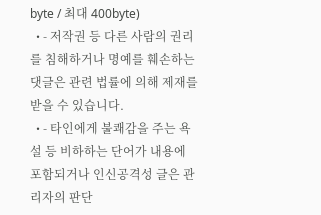byte / 최대 400byte)
  • - 저작권 등 다른 사람의 권리를 침해하거나 명예를 훼손하는 댓글은 관련 법률에 의해 제재를 받을 수 있습니다.
  • - 타인에게 불쾌감을 주는 욕설 등 비하하는 단어가 내용에 포함되거나 인신공격성 글은 관리자의 판단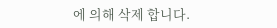에 의해 삭제 합니다.